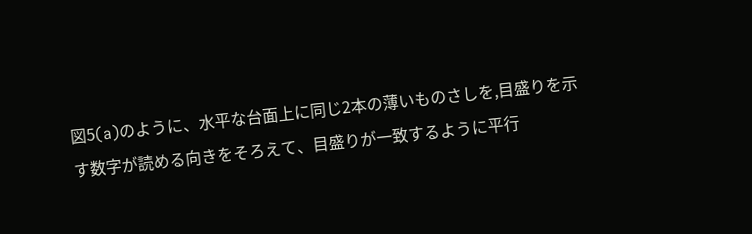図5(a)のように、水平な台面上に同じ2本の薄いものさしを,目盛りを示
す数字が読める向きをそろえて、目盛りが一致するように平行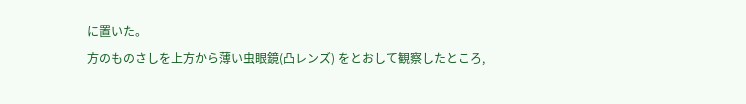に置いた。
方のものさしを上方から薄い虫眼鏡(凸レンズ) をとおして観察したところ,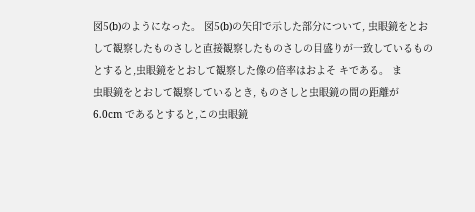図5(b)のようになった。 図5(b)の矢印で示した部分について, 虫眼鏡をとお
して観察したものさしと直接観察したものさしの目盛りが一致しているもの
とすると,虫眼鏡をとおして観察した像の倍率はおよそ キである。 ま
虫眼鏡をとおして観察しているとき, ものさしと虫眼鏡の間の距離が
6.0cm であるとすると,この虫眼鏡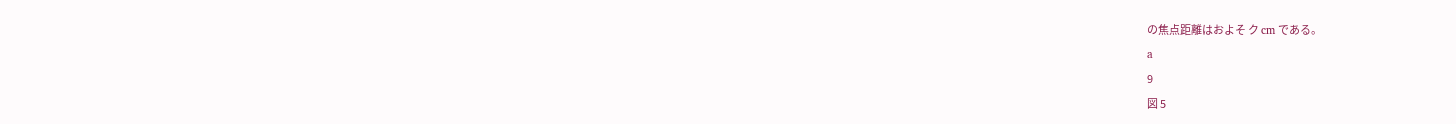の焦点距離はおよそ ク cm である。
a
9
図 5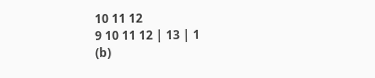10 11 12
9 10 11 12 | 13 | 1
(b)